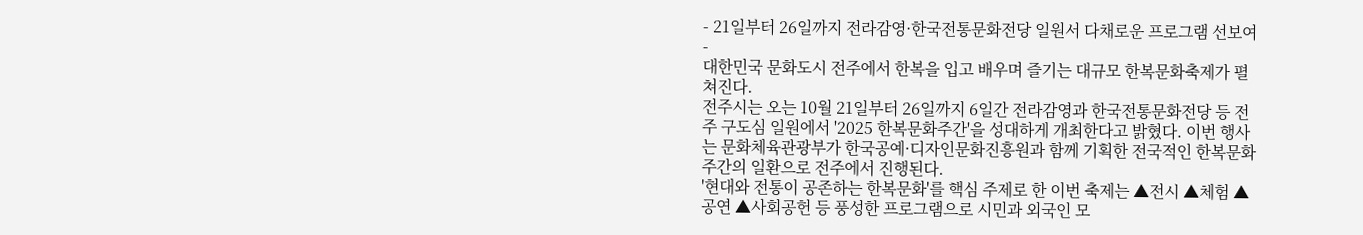- 21일부터 26일까지 전라감영·한국전통문화전당 일원서 다채로운 프로그램 선보여 -
대한민국 문화도시 전주에서 한복을 입고 배우며 즐기는 대규모 한복문화축제가 펼쳐진다.
전주시는 오는 10월 21일부터 26일까지 6일간 전라감영과 한국전통문화전당 등 전주 구도심 일원에서 '2025 한복문화주간'을 성대하게 개최한다고 밝혔다. 이번 행사는 문화체육관광부가 한국공예·디자인문화진흥원과 함께 기획한 전국적인 한복문화주간의 일환으로 전주에서 진행된다.
'현대와 전통이 공존하는 한복문화'를 핵심 주제로 한 이번 축제는 ▲전시 ▲체험 ▲공연 ▲사회공헌 등 풍성한 프로그램으로 시민과 외국인 모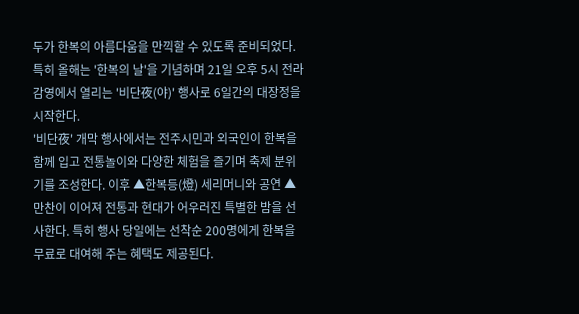두가 한복의 아름다움을 만끽할 수 있도록 준비되었다. 특히 올해는 '한복의 날'을 기념하며 21일 오후 5시 전라감영에서 열리는 '비단夜(야)' 행사로 6일간의 대장정을 시작한다.
'비단夜' 개막 행사에서는 전주시민과 외국인이 한복을 함께 입고 전통놀이와 다양한 체험을 즐기며 축제 분위기를 조성한다. 이후 ▲한복등(燈) 세리머니와 공연 ▲만찬이 이어져 전통과 현대가 어우러진 특별한 밤을 선사한다. 특히 행사 당일에는 선착순 200명에게 한복을 무료로 대여해 주는 혜택도 제공된다.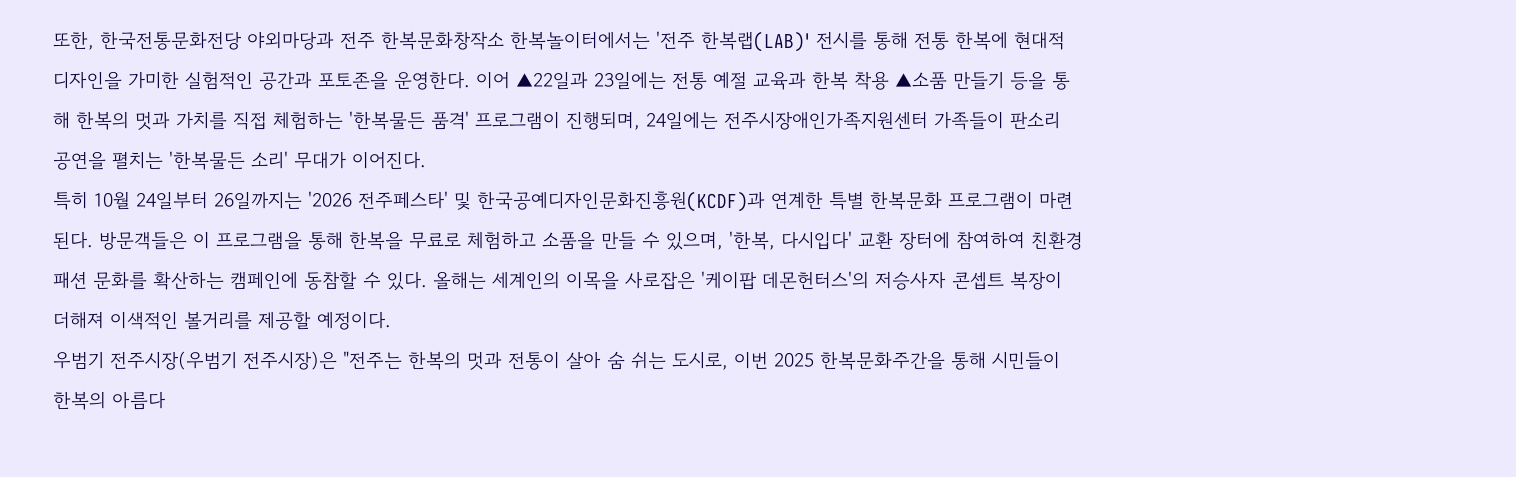또한, 한국전통문화전당 야외마당과 전주 한복문화창작소 한복놀이터에서는 '전주 한복랩(LAB)' 전시를 통해 전통 한복에 현대적 디자인을 가미한 실험적인 공간과 포토존을 운영한다. 이어 ▲22일과 23일에는 전통 예절 교육과 한복 착용 ▲소품 만들기 등을 통해 한복의 멋과 가치를 직접 체험하는 '한복물든 품격' 프로그램이 진행되며, 24일에는 전주시장애인가족지원센터 가족들이 판소리 공연을 펼치는 '한복물든 소리' 무대가 이어진다.
특히 10월 24일부터 26일까지는 '2026 전주페스타' 및 한국공예디자인문화진흥원(KCDF)과 연계한 특별 한복문화 프로그램이 마련된다. 방문객들은 이 프로그램을 통해 한복을 무료로 체험하고 소품을 만들 수 있으며, '한복, 다시입다' 교환 장터에 참여하여 친환경 패션 문화를 확산하는 캠페인에 동참할 수 있다. 올해는 세계인의 이목을 사로잡은 '케이팝 데몬헌터스'의 저승사자 콘셉트 복장이 더해져 이색적인 볼거리를 제공할 예정이다.
우범기 전주시장(우범기 전주시장)은 "전주는 한복의 멋과 전통이 살아 숨 쉬는 도시로, 이번 2025 한복문화주간을 통해 시민들이 한복의 아름다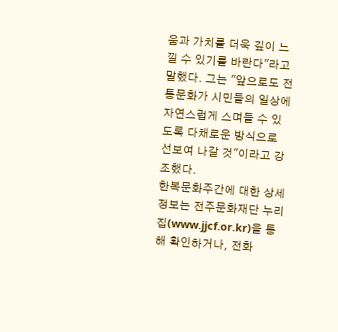움과 가치를 더욱 깊이 느낄 수 있기를 바란다"라고 말했다. 그는 "앞으로도 전통문화가 시민들의 일상에 자연스럽게 스며들 수 있도록 다채로운 방식으로 선보여 나갈 것"이라고 강조했다.
한복문화주간에 대한 상세 정보는 전주문화재단 누리집(www.jjcf.or.kr)을 통해 확인하거나, 전화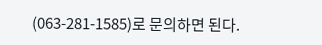(063-281-1585)로 문의하면 된다.